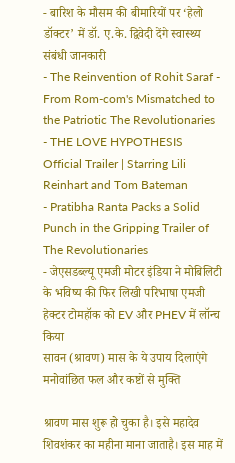- बारिश के मौसम की बीमारियों पर ‘हेलो डॉक्टर’ में डॉ. ए.के. द्विवेदी देंगे स्वास्थ्य संबंधी जानकारी
- The Reinvention of Rohit Saraf - From Rom-com's Mismatched to the Patriotic The Revolutionaries
- THE LOVE HYPOTHESIS Official Trailer | Starring Lili Reinhart and Tom Bateman
- Pratibha Ranta Packs a Solid Punch in the Gripping Trailer of The Revolutionaries
- जेएसडब्ल्यू एमजी मोटर इंडिया ने मोबिलिटी के भविष्य की फिर लिखी परिभाषा एमजी हेक्टर टोमहॉक को EV और PHEV में लॉन्च किया
सावन (श्रावण) मास के ये उपाय दिलाएंगे मनोवांछित फल और कष्टों से मुक्ति

श्रावण मास शुरू हो चुका है। इसे महादेव शिवशंकर का महीना माना जाताहै। इस माह में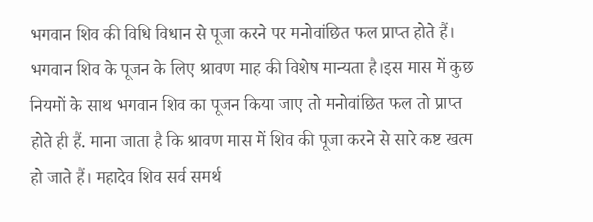भगवान शिव की विधि विधान से पूजा करने पर मनोवांछित फल प्राप्त होते हैं। भगवान शिव के पूजन के लिए श्रावण माह की विशेष मान्यता है।इस मास में कुछ नियमों के साथ भगवान शिव का पूजन किया जाए तो मनोवांछित फल तो प्राप्त होते ही हैं. माना जाता है कि श्रावण मास में शिव की पूजा करने से सारे कष्ट खत्म हो जाते हैं। महादेव शिव सर्व समर्थ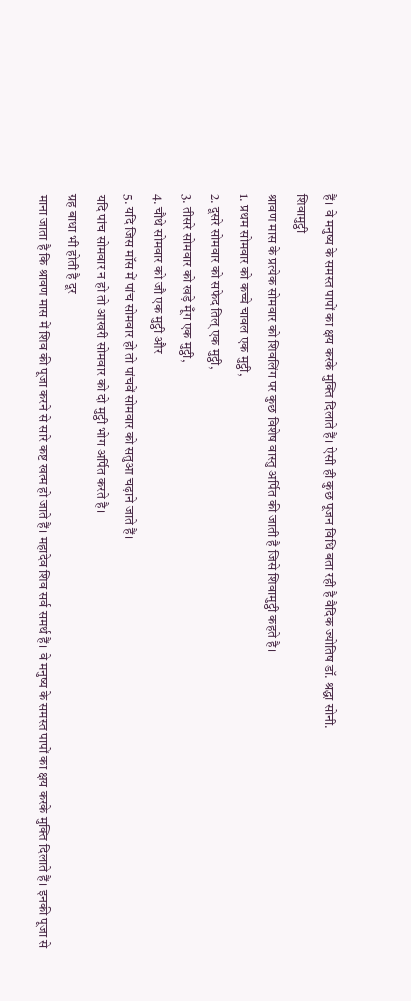हैं। वे मनुष्य के समस्त पापों का क्षय करके मुक्ति दिलाते हैं। ऐसी ही कुछ पूजन विधि बता रही है वैदिक ज्योतिष डॉ. श्रद्धा सोनी.
शिवामुट्ठी
श्रावण मास के प्रत्येक सोमवार को शिवलिंग पर कुछ विशेष वास्तु अर्पित की जाती है जिसे शिवामुट्ठी कहते है।
1. प्रथम सोमवार को कच्चे चावल एक मुट्ठी,
2. दूसरे सोमवार को सफेद तिल् एक मुट्ठी,
3. तीसरे सोमवार को खड़े मूँग एक मुट्ठी,
4. चौथे सोमवार को जौ एक मुट्ठी और
5. यदि जिस मॉस में पांच सोमवार हो तो पांचवें सोमवार को सतुआ चढ़ाने जाते हैं।
यदि पांच सोमवार न हो तो आखरी सोमवार को दो मुट्ठी भोग अर्पित करते है।
ग्रह बाधा भी होती है दूर
माना जाता है कि श्रावण मास में शिव की पूजा करने से सारे कष्ट खत्म हो जाते हैं। महादेव शिव सर्व समर्थ हैं। वे मनुष्य के समस्त पापों का क्षय करके मुक्ति दिलाते हैं। इनकी पूजा से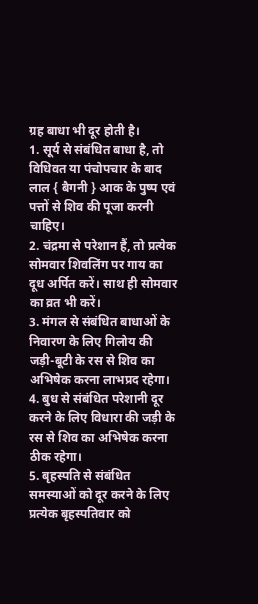ग्रह बाधा भी दूर होती है।
1. सूर्य से संबंधित बाधा है, तो विधिवत या पंचोपचार के बाद लाल { बैगनी } आक के पुष्प एवं पत्तों से शिव की पूजा करनी चाहिए।
2. चंद्रमा से परेशान हैं, तो प्रत्येक सोमवार शिवलिंग पर गाय का दूध अर्पित करें। साथ ही सोमवार का व्रत भी करें।
3. मंगल से संबंधित बाधाओं के निवारण के लिए गिलोय की जड़ी-बूटी के रस से शिव का अभिषेक करना लाभप्रद रहेगा।
4. बुध से संबंधित परेशानी दूर करने के लिए विधारा की जड़ी के रस से शिव का अभिषेक करना ठीक रहेगा।
5. बृहस्पति से संबंधित समस्याओं को दूर करने के लिए प्रत्येक बृहस्पतिवार को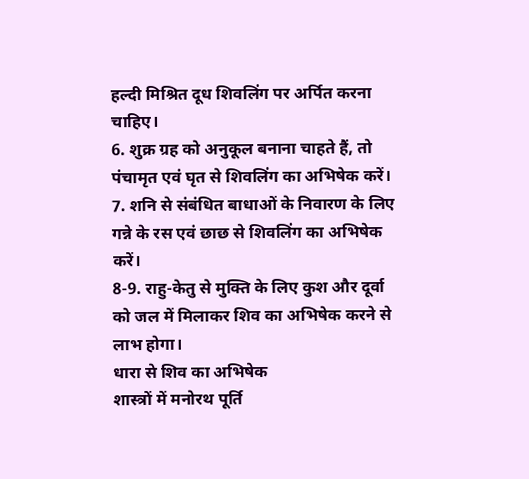हल्दी मिश्रित दूध शिवलिंग पर अर्पित करना चाहिए।
6. शुक्र ग्रह को अनुकूल बनाना चाहते हैं, तो पंचामृत एवं घृत से शिवलिंग का अभिषेक करें।
7. शनि से संबंधित बाधाओं के निवारण के लिए गन्ने के रस एवं छाछ से शिवलिंग का अभिषेक करें।
8-9. राहु-केतु से मुक्ति के लिए कुश और दूर्वा को जल में मिलाकर शिव का अभिषेक करने से लाभ होगा।
धारा से शिव का अभिषेक
शास्त्रों में मनोरथ पूर्ति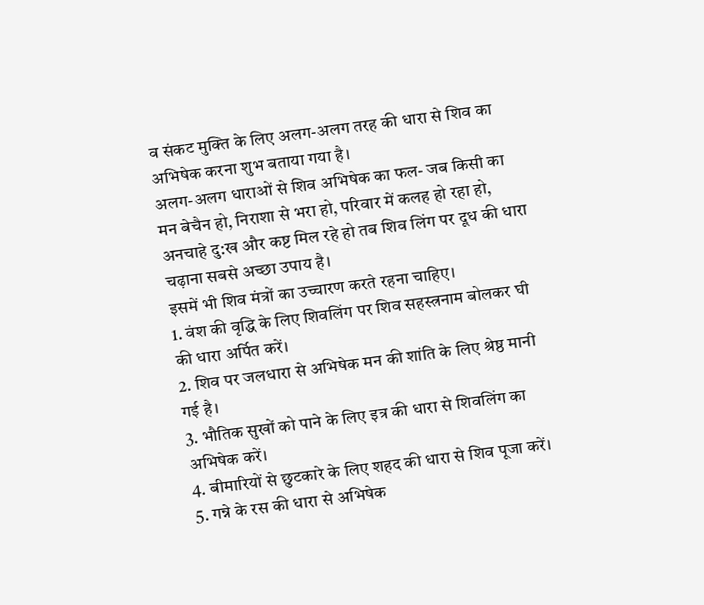व संकट मुक्ति के लिए अलग-अलग तरह की धारा से शिव का अभिषेक करना शुभ बताया गया है।
अलग-अलग धाराओं से शिव अभिषेक का फल- जब किसी का मन बेचैन हो, निराशा से भरा हो, परिवार में कलह हो रहा हो, अनचाहे दु:ख और कष्ट मिल रहे हो तब शिव लिंग पर दूध की धारा चढ़ाना सबसे अच्छा उपाय है।
इसमें भी शिव मंत्रों का उच्चारण करते रहना चाहिए।
1. वंश की वृद्धि के लिए शिवलिंग पर शिव सहस्त्रनाम बोलकर घी की धारा अर्पित करें।
2. शिव पर जलधारा से अभिषेक मन की शांति के लिए श्रेष्ठ मानी गई है।
3. भौतिक सुखों को पाने के लिए इत्र की धारा से शिवलिंग का अभिषेक करें।
4. बीमारियों से छुटकारे के लिए शहद की धारा से शिव पूजा करें।
5. गन्ने के रस की धारा से अभिषेक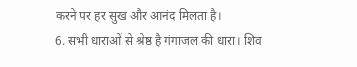करने पर हर सुख और आनंद मिलता है।
6. सभी धाराओं से श्रेष्ठ है गंगाजल की धारा। शिव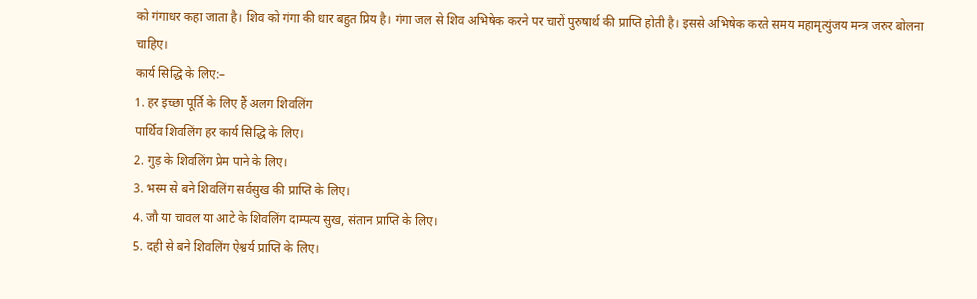को गंगाधर कहा जाता है। शिव को गंगा की धार बहुत प्रिय है। गंगा जल से शिव अभिषेक करने पर चारों पुरुषार्थ की प्राप्ति होती है। इससे अभिषेक करते समय महामृत्युंजय मन्त्र जरुर बोलना चाहिए।
कार्य सिद्धि के लिए:–
1. हर इच्छा पूर्ति के लिए हैं अलग शिवलिंग
पार्थिव शिवलिंग हर कार्य सिद्धि के लिए।
2. गुड़ के शिवलिंग प्रेम पाने के लिए।
3. भस्म से बने शिवलिंग सर्वसुख की प्राप्ति के लिए।
4. जौ या चावल या आटे के शिवलिंग दाम्पत्य सुख, संतान प्राप्ति के लिए।
5. दही से बने शिवलिंग ऐश्वर्य प्राप्ति के लिए।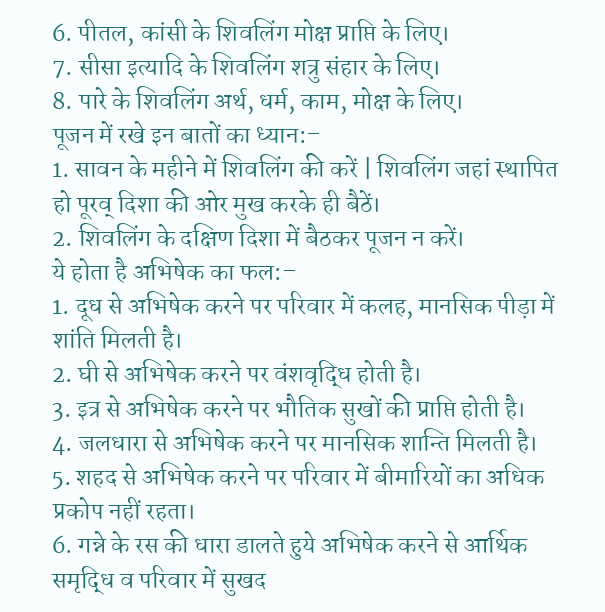6. पीतल, कांसी के शिवलिंग मोक्ष प्राप्ति के लिए।
7. सीसा इत्यादि के शिवलिंग शत्रु संहार के लिए।
8. पारे के शिवलिंग अर्थ, धर्म, काम, मोक्ष के लिए।
पूजन में रखे इन बातों का ध्यान:–
1. सावन के महीने में शिवलिंग की करें | शिवलिंग जहां स्थापित हो पूरव् दिशा की ओर मुख करके ही बैठें।
2. शिवलिंग के दक्षिण दिशा में बैठकर पूजन न करें।
ये होता है अभिषेक का फल:–
1. दूध से अभिषेक करने पर परिवार में कलह, मानसिक पीड़ा में शांति मिलती है।
2. घी से अभिषेक करने पर वंशवृद्धि होती है।
3. इत्र से अभिषेक करने पर भौतिक सुखों की प्राप्ति होती है।
4. जलधारा से अभिषेक करने पर मानसिक शान्ति मिलती है।
5. शहद से अभिषेक करने पर परिवार में बीमारियों का अधिक प्रकोप नहीं रहता।
6. गन्ने के रस की धारा डालते हुये अभिषेक करने से आर्थिक समृद्धि व परिवार में सुखद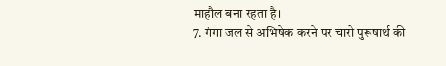माहौल बना रहता है।
7. गंगा जल से अभिषेक करने पर चारो पुरूषार्थ की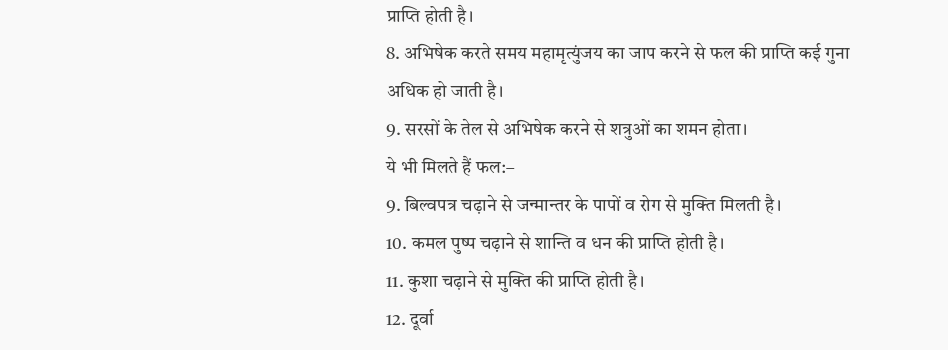प्राप्ति होती है।
8. अभिषेक करते समय महामृत्युंजय का जाप करने से फल की प्राप्ति कई गुना अधिक हो जाती है।
9. सरसों के तेल से अभिषेक करने से शत्रुओं का शमन होता।
ये भी मिलते हैं फल:–
9. बिल्वपत्र चढ़ाने से जन्मान्तर के पापों व रोग से मुक्ति मिलती है।
10. कमल पुष्प चढ़ाने से शान्ति व धन की प्राप्ति होती है।
11. कुशा चढ़ाने से मुक्ति की प्राप्ति होती है।
12. दूर्वा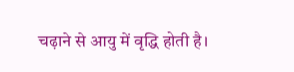चढ़ाने से आयु में वृद्धि होती है।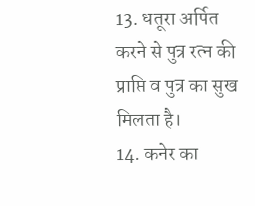13. धतूरा अर्पित करने से पुत्र रत्न की प्राप्ति व पुत्र का सुख मिलता है।
14. कनेर का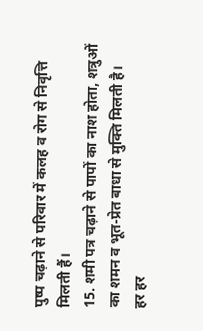पुष्प चढ़ाने से परिवार में कलह व रोग से निवृत्ति मिलती हैं।
15. शमी पत्र चढ़ाने से पापों का नाश होता, शत्रुओं का शमन व भूत-प्रेत बाधा से मुक्ति मिलती है।
हर हर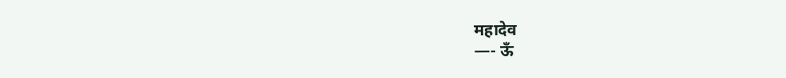महादेव
—- ऊँ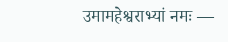उमामहेश्वराभ्यां नमः —